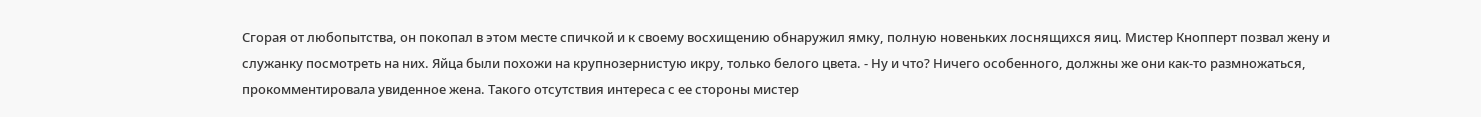Сгорая от любопытства, он покопал в этом месте спичкой и к своему восхищению обнаружил ямку, полную новеньких лоснящихся яиц. Мистер Кнопперт позвал жену и служанку посмотреть на них. Яйца были похожи на крупнозернистую икру, только белого цвета. - Ну и что? Ничего особенного, должны же они как-то размножаться, прокомментировала увиденное жена. Такого отсутствия интереса с ее стороны мистер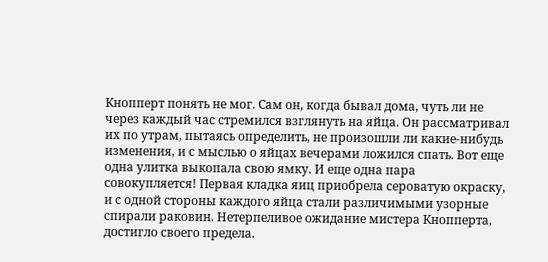Кнопперт понять не мог. Сам он, когда бывал дома, чуть ли не через каждый час стремился взглянуть на яйца. Он рассматривал их по утрам, пытаясь определить, не произошли ли какие-нибудь изменения, и с мыслью о яйцах вечерами ложился спать. Вот еще одна улитка выкопала свою ямку. И еще одна пара совокупляется! Первая кладка яиц приобрела сероватую окраску, и с одной стороны каждого яйца стали различимыми узорные спирали раковин. Нетерпеливое ожидание мистера Кнопперта, достигло своего предела.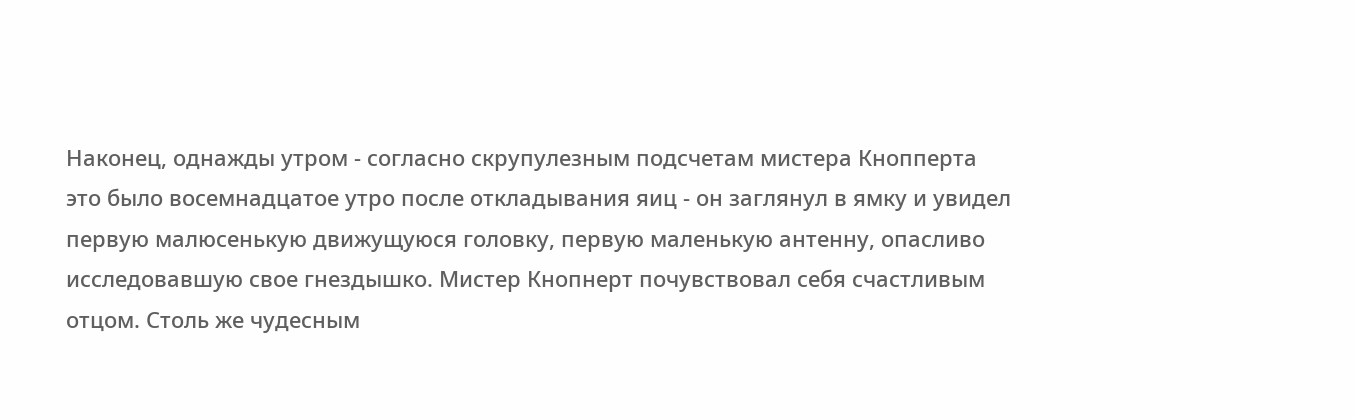Наконец, однажды утром - согласно скрупулезным подсчетам мистера Кнопперта это было восемнадцатое утро после откладывания яиц - он заглянул в ямку и увидел первую малюсенькую движущуюся головку, первую маленькую антенну, опасливо исследовавшую свое гнездышко. Мистер Кнопнерт почувствовал себя счастливым отцом. Столь же чудесным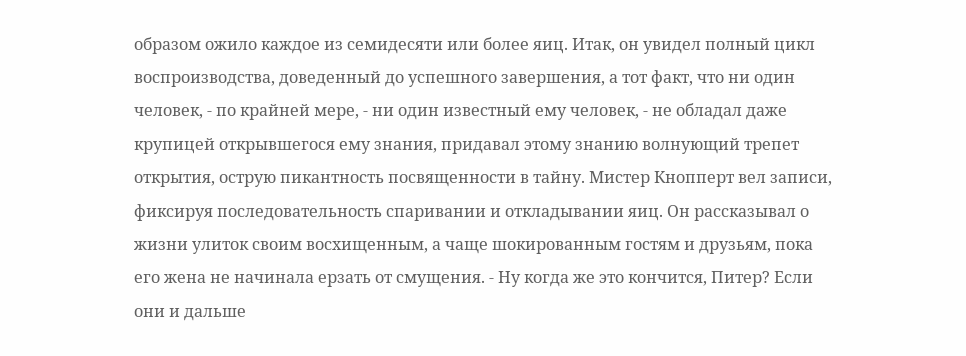образом ожило каждое из семидесяти или более яиц. Итак, он увидел полный цикл воспроизводства, доведенный до успешного завершения, а тот факт, что ни один человек, - по крайней мере, - ни один известный ему человек, - не обладал даже крупицей открывшегося ему знания, придавал этому знанию волнующий трепет открытия, острую пикантность посвященности в тайну. Мистер Кнопперт вел записи, фиксируя последовательность спаривании и откладывании яиц. Он рассказывал о жизни улиток своим восхищенным, а чаще шокированным гостям и друзьям, пока его жена не начинала ерзать от смущения. - Ну когда же это кончится, Питер? Если они и дальше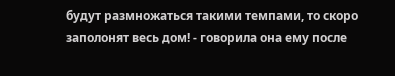будут размножаться такими темпами, то скоро заполонят весь дом! - говорила она ему после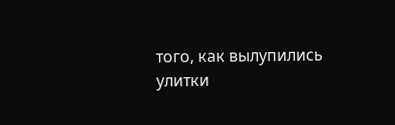того, как вылупились улитки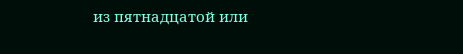из пятнадцатой или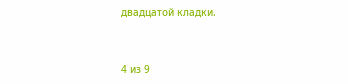двадцатой кладки.


4 из 9